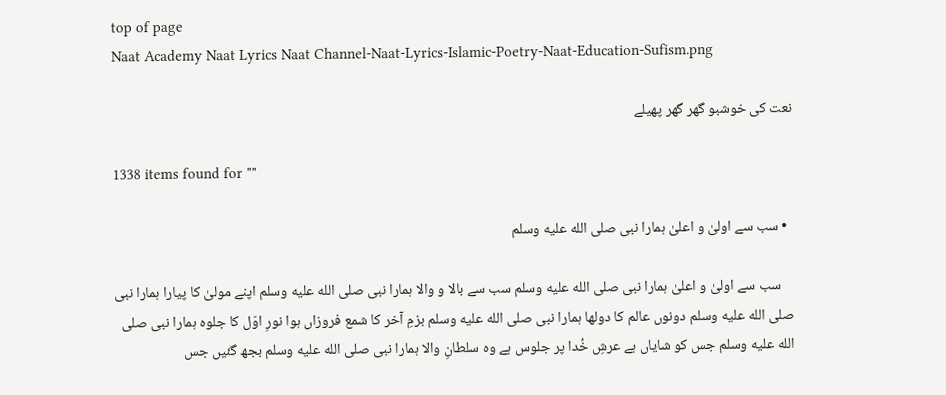top of page
Naat Academy Naat Lyrics Naat Channel-Naat-Lyrics-Islamic-Poetry-Naat-Education-Sufism.png

نعت کی خوشبو گھر گھر پھیلے

1338 items found for ""

  • سب سے اولیٰ و اعلیٰ ہمارا نبی صلى الله عليه وسلم

    سب سے اولیٰ و اعلیٰ ہمارا نبی صلى الله عليه وسلم سب سے بالا و والا ہمارا نبی صلى الله عليه وسلم اپنے مولیٰ کا پیارا ہمارا نبی صلى الله عليه وسلم دونوں عالم کا دولھا ہمارا نبی صلى الله عليه وسلم بزمِ آخر کا شمع فروزاں ہوا نورِ اوّل کا جلوہ ہمارا نبی صلى الله عليه وسلم جس کو شایاں ہے عرشِ خُدا پر جلوس ہے وہ سلطانِ والا ہمارا نبی صلى الله عليه وسلم بجھ گئیں جس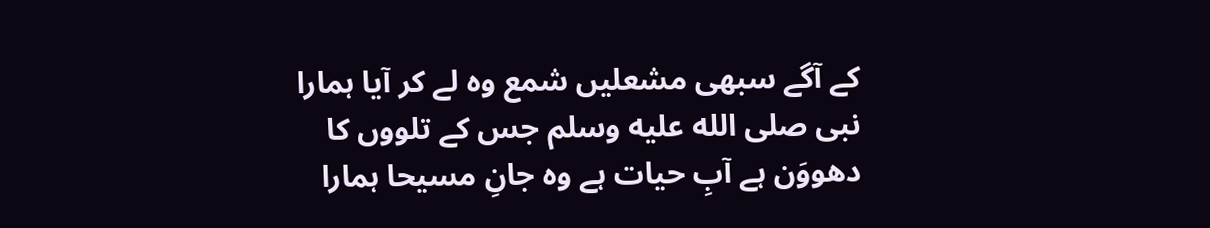کے آگے سبھی مشعلیں شمع وہ لے کر آیا ہمارا نبی صلى الله عليه وسلم جس کے تلووں کا دھووَن ہے آبِ حیات ہے وہ جانِ مسیحا ہمارا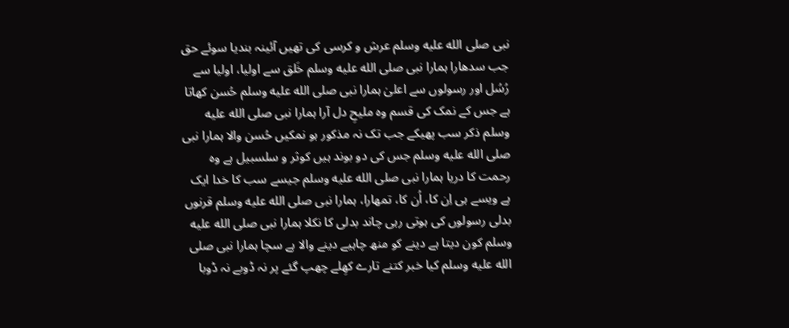نبی صلى الله عليه وسلم عرش و کرسی کی تھیں آئینہ بندیا سوئے حق جب سدھارا ہمارا نبی صلى الله عليه وسلم خَلق سے اولیا، اولیا سے رُسُل اور رسولوں سے اعلیٰ ہمارا نبی صلى الله عليه وسلم حُسن کھاتا ہے جس کے نمک کی قسم وہ ملیحِ دل آرا ہمارا نبی صلى الله عليه وسلم ذکر سب پھیکے جب تک نہ مذکور ہو نمکیں حُسن والا ہمارا نبی صلى الله عليه وسلم جس کی دو بوند ہیں کوثر و سلسبیل ہے وہ رحمت کا دریا ہمارا نبی صلى الله عليه وسلم جیسے سب کا خدا ایک ہے ویسے ہی اِن کا، اُن کا، تمھارا، ہمارا نبی صلى الله عليه وسلم قرنوں بدلی رسولوں کی ہوتی رہی چاند بدلی کا نکلا ہمارا نبی صلى الله عليه وسلم کون دیتا ہے دینے کو منھ چاہیے دینے والا ہے سچا ہمارا نبی صلى الله عليه وسلم کیا خبر کتنے تارے کھِلے چھپ گئے پر نہ ڈوبے نہ ڈوبا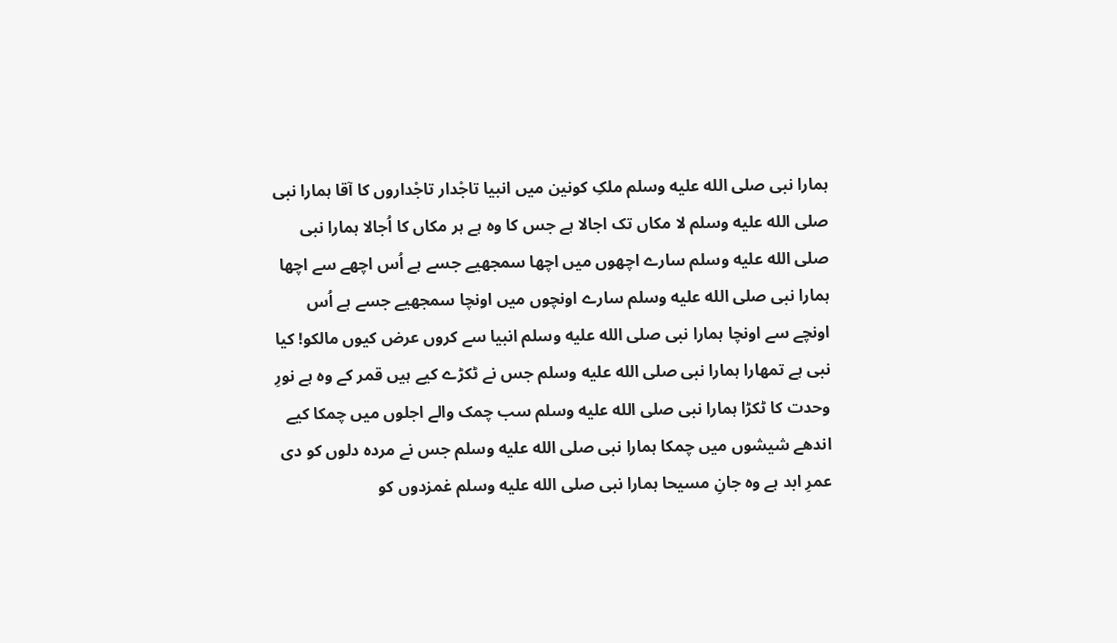ہمارا نبی صلى الله عليه وسلم ملکِ کونین میں انبیا تاجْدار تاجْداروں کا آقا ہمارا نبی صلى الله عليه وسلم لا مکاں تک اجالا ہے جس کا وہ ہے ہر مکاں کا اُجالا ہمارا نبی صلى الله عليه وسلم سارے اچھوں میں اچھا سمجھیے جسے ہے اُس اچھے سے اچھا ہمارا نبی صلى الله عليه وسلم سارے اونچوں میں اونچا سمجھیے جسے ہے اُس اونچے سے اونچا ہمارا نبی صلى الله عليه وسلم انبیا سے کروں عرض کیوں مالکو! کیا نبی ہے تمھارا ہمارا نبی صلى الله عليه وسلم جس نے ٹکڑے کیے ہیں قمر کے وہ ہے نورِ وحدت کا ٹکڑا ہمارا نبی صلى الله عليه وسلم سب چمک والے اجلوں میں چمکا کیے اندھے شیشوں میں چمکا ہمارا نبی صلى الله عليه وسلم جس نے مردہ دلوں کو دی عمرِ ابد ہے وہ جانِ مسیحا ہمارا نبی صلى الله عليه وسلم غمزدوں کو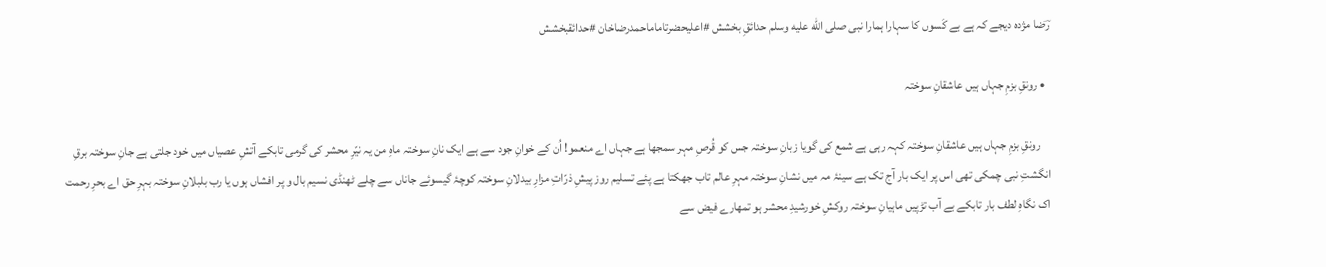رؔضا مژدہ دیجے کہ ہے بے کَسوں کا سہارا ہمارا نبی صلى الله عليه وسلم حدائقِ بخشش #اعلیحضرتاماماحمدرضاخان #حدائقبخشش

  • رونقِ بزمِ جہاں ہیں عاشقانِ سوختہ

    رونقِ بزمِ جہاں ہیں عاشقانِ سوختہ کہہ رہی ہے شمع کی گویا زبانِ سوختہ جس کو قُرصِ مہر سمجھا ہے جہاں اے منعمو! اُن کے خوانِ جود سے ہے ایک نانِ سوختہ ماہِ من یہ نیّرِ محشر کی گرمی تابکے آتشِ عصیاں میں خود جلتی ہے جانِ سوختہ برقِ انگشتِ نبی چمکی تھی اس پر ایک بار آج تک ہے سینۂ مہ میں نشانِ سوختہ مہرِ عالم تاب جھکتا ہے پئے تسلیم روز پیشِ ذرّاتِ مزارِ بیدلانِ سوختہ کوچۂ گیسوئے جاناں سے چلے ٹھنڈی نسیم بال و پر افشاں ہوں یا رب بلبلانِ سوختہ بہرِ حق اے بحرِ رحمت اک نگاہِ لطف بار تابکے بے آب تڑپیں ماہیانِ سوختہ روکشِ خورشیدِ محشر ہو تمھارے فیض سے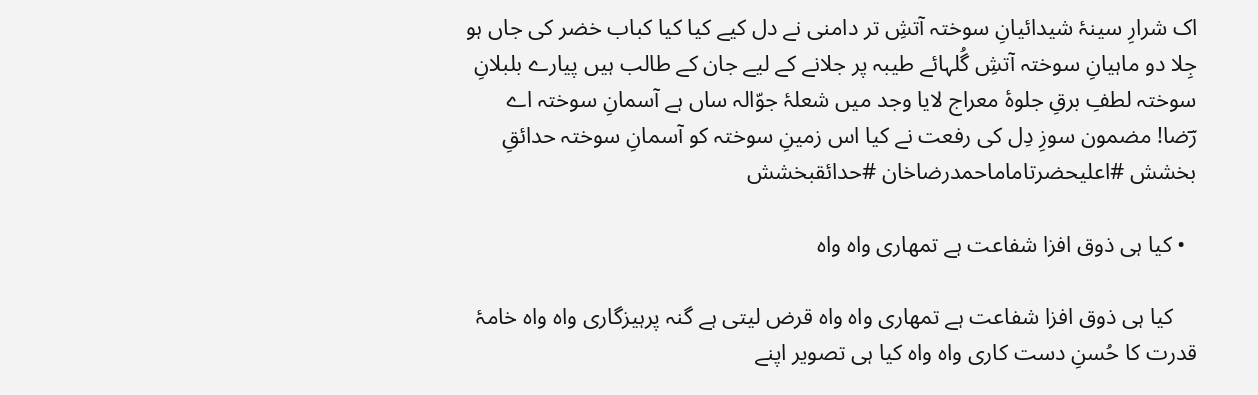اک شرارِ سینۂ شیدائیانِ سوختہ آتشِ تر دامنی نے دل کیے کیا کیا کباب خضر کی جاں ہو جِلا دو ماہیانِ سوختہ آتشِ گُلہائے طیبہ پر جلانے کے لیے جان کے طالب ہیں پیارے بلبلانِ سوختہ لطفِ برقِ جلوۂ معراج لایا وجد میں شعلۂ جوّالہ ساں ہے آسمانِ سوختہ اے رؔضا! مضمون سوزِ دِل کی رفعت نے کیا اس زمینِ سوختہ کو آسمانِ سوختہ حدائقِ بخشش #اعلیحضرتاماماحمدرضاخان #حدائقبخشش

  • کیا ہی ذوق افزا شفاعت ہے تمھاری واہ واہ

    کیا ہی ذوق افزا شفاعت ہے تمھاری واہ واہ قرض لیتی ہے گنہ پرہیزگاری واہ واہ خامۂ قدرت کا حُسنِ دست کاری واہ واہ کیا ہی تصویر اپنے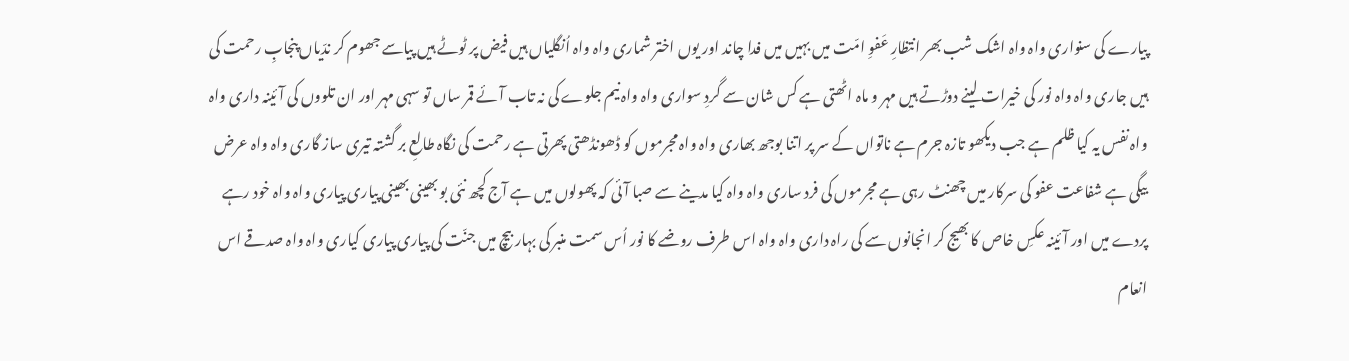پیارے کی سنواری واہ واہ اشک شب بھر انتظارِ عَفوِ امّت میں بہیں میں فدا چاند اور یوں اختر شماری واہ واہ اُنگلیاں ہیں فیض پر ٹوٹے ہیں پیاسے جھوم کر ندّیاں پنجابِ رحمت کی ہیں جاری واہ واہ نور کی خیرات لینے دوڑتے ہیں مہر و ماہ اٹھتی ہے کس شان سے گردِ سواری واہ واہ نیم جلوے کی نہ تاب آئے قمر ساں تو سہی مہر اور ان تلووں کی آئینہ داری واہ واہ نفس یہ کیا ظلم ہے جب دیکھو تازہ جرم ہے ناتواں کے سر پر اتنا بوجھ بھاری واہ واہ مجرموں کو ڈھونڈھتی پھرتی ہے رحمت کی نگاہ طالعِ بر گشتہ تیری ساز گاری واہ واہ عرض بیگی ہے شفاعت عفو کی سرکار میں چھنٹ رہی ہے مجرموں کی فرد ساری واہ واہ کیا مدینے سے صبا آئی کہ پھولوں میں ہے آج کچھ نئی بو بھینی بھینی پیاری پیاری واہ واہ خود رہے پردے میں اور آئینہ عکسِ خاص کا بھیج کر انجانوں سے کی راہ داری واہ واہ اس طرف روضے کا نور اُس سمت منبر کی بہار بیچ میں جنّت کی پیاری پیاری کیاری واہ واہ صدقے اس انعام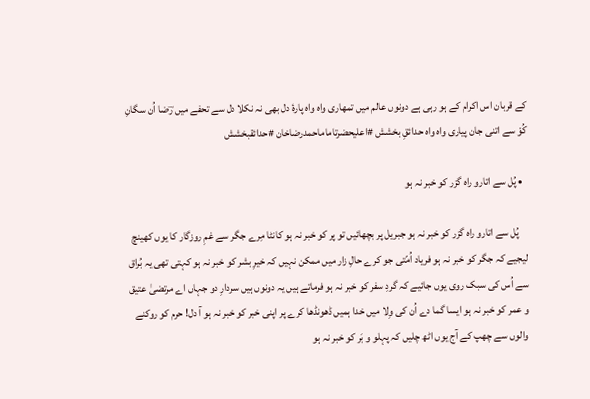کے قربان اس اکرام کے ہو رہی ہے دونوں عالم میں تمھاری واہ واہ پارۂ دل بھی نہ نکلا دل سے تحفے میں رؔضا اُن سگانِ کُوْ سے اتنی جان پیاری واہ واہ حدائقِ بخشش #اعلیحضرتاماماحمدرضاخان #حدائقبخشش

  • پُل سے اتارو راہ گزر کو خبر نہ ہو

    پُل سے اتارو راہ گزر کو خبر نہ ہو جبریل پر بچھائیں تو پر کو خبر نہ ہو کانٹا مِرے جگر سے غمِ روزگار کا یوں کھینچ لیجیے کہ جگر کو خبر نہ ہو فریاد اُمّتی جو کرے حالِ زار میں ممکن نہیں کہ خیرِ بشر کو خبر نہ ہو کہتی تھی یہ بُراق سے اُس کی سبک روی یوں جائیے کہ گردِ سفر کو خبر نہ ہو فرماتے ہیں یہ دونوں ہیں سردارِ دو جہاں اے مرتضیٰ عتیق و عمر کو خبر نہ ہو ایسا گما دے اُن کی وِلا میں خدا ہمیں ڈھونڈھا کرے پر اپنی خبر کو خبر نہ ہو آ دل! حرم کو روکنے والوں سے چھپ کے آج یوں اٹھ چلیں کہ پہلو و بَر کو خبر نہ ہو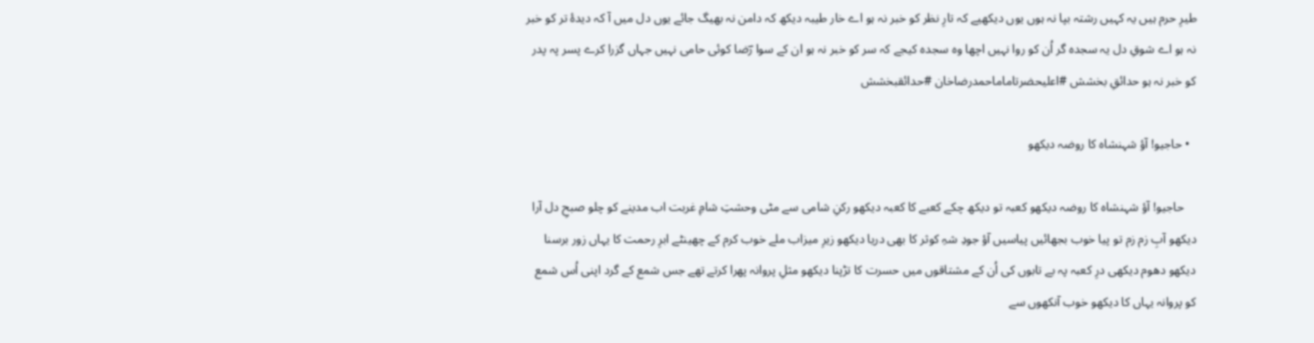طیرِ حرم ہیں یہ کہیں رشتہ بپا نہ ہوں یوں دیکھیے کہ تارِ نظر کو خبر نہ ہو اے خار طیبہ دیکھ کہ دامن نہ بھیگ جائے یوں دل میں آ کہ دیدۂ تر کو خبر نہ ہو اے شوقِ دل یہ سجدہ گر اُن کو روا نہیں اچھا وہ سجدہ کیجے کہ سر کو خبر نہ ہو ان کے سوا رؔضا کوئی حامی نہیں جہاں گزرا کرے پسر پہ پدر کو خبر نہ ہو حدائقِ بخشش #اعلیحضرتاماماحمدرضاخان #حدائقبخشش

  • حاجیو! آؤ شہنشاہ کا روضہ دیکھو

    حاجیو! آؤ شہنشاہ کا روضہ دیکھو کعبہ تو دیکھ چکے کعبے کا کعبہ دیکھو رکنِ شامی سے مٹی وحشتِ شامِ غربت اب مدینے کو چلو صبحِ دل آرا دیکھو آبِ زم زم تو پیا خوب بجھائیں پیاسیں آؤ جودِ شہِ کوثر کا بھی دریا دیکھو زیرِ میزاب ملے خوب کرم کے چھینٹے ابرِ رحمت کا یہاں زور برسنا دیکھو دھوم دیکھی درِ کعبہ پہ بے تابوں کی اُن کے مشتاقوں میں حسرت کا تڑپنا دیکھو مثلِ پروانہ پھرا کرتے تھے جس شمع کے گرد اپنی اُس شمع کو پروانہ یہاں کا دیکھو خوب آنکھوں سے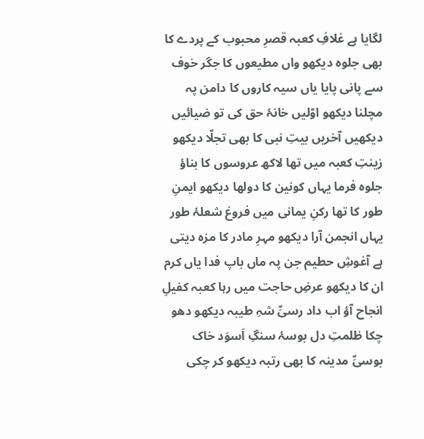لگایا ہے غلافِ کعبہ قصرِ محبوب کے پردے کا بھی جلوہ دیکھو واں مطیعوں کا جگر خوف سے پانی پایا یاں سیہ کاروں کا دامن پہ مچلنا دیکھو اوّلیں خانۂ حق کی تو ضیائیں دیکھیں آخریں بیتِ نبی کا بھی تجلّا دیکھو زینتِ کعبہ میں تھا لاکھ عروسوں کا بناؤ جلوہ فرما یہاں کونین کا دولھا دیکھو ایمنِ طور کا تھا رکنِ یمانی میں فروغ شعلۂ طور یہاں انجمن آرا دیکھو مہرِ مادر کا مزہ دیتی ہے آغوشِ حطیم جن پہ ماں باپ فدا یاں کرم ان کا دیکھو عرضِ حاجت میں رہا کعبہ کفیلِ انجاح آؤ اب داد رسیِّ شہِ طیبہ دیکھو دھو چکا ظلمتِ دل بوسۂ سنگِ اَسوَد خاک بوسیِّ مدینہ کا بھی رتبہ دیکھو کر چکی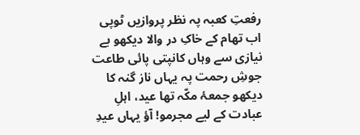رفعتِ کعبہ پہ نظر پروازیں ٹوپی اب تھام کے خاکِ در والا دیکھو بے نیازی سے وہاں کانپتی پائی طاعت جوشِ رحمت پہ یہاں ناز گنہ کا دیکھو جمعۂ مکّہ تھا عید، اہلِ عبادت کے لیے مجرمو! آؤ یہاں عیدِ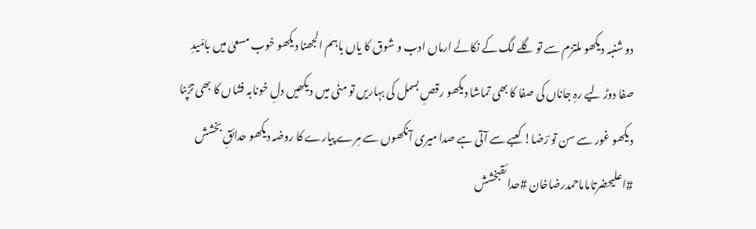دو شنبہ دیکھو ملتزم سے تو گلے لگ کے نکالے ارماں ادب و شوق کا یاں باہم الجھنا دیکھو خوب مسعیٰ میں بامّیدِ صفا دوڑ لیے رہِ جاناں کی صفا کا بھی تماشا دیکھو رقصِ بسمل کی بہاریں تو منٰی میں دیکھیں دلِ خونابہ فشاں کا بھی تڑپنا دیکھو غور سے سن تو رؔضا! کعبے سے آتی ہے صدا میری آنکھوں سے مِرے پیارے کا روضہ دیکھو حدائقِ بخشش #اعلیحضرتاماماحمدرضاخان #حدائقبخشش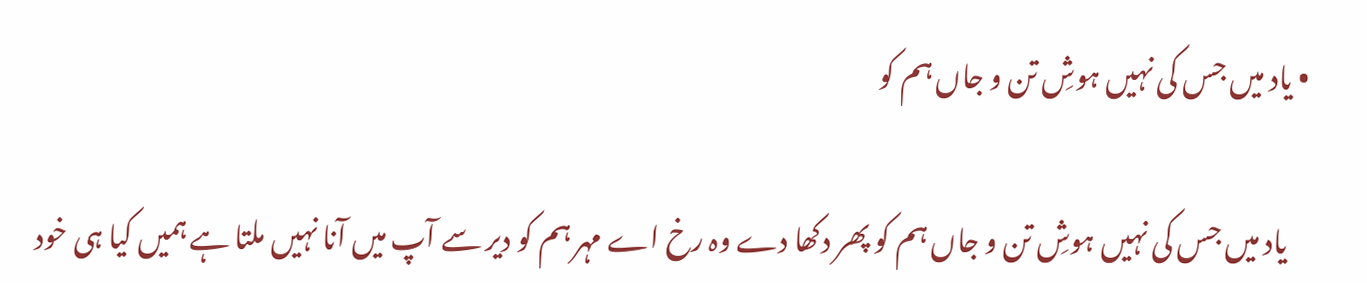• یاد میں جس کی نہیں ہوشِ تن و جاں ہم کو

    یاد میں جس کی نہیں ہوشِ تن و جاں ہم کو پھر دکھا دے وہ رخ اے مہر ہم کو دیر سے آپ میں آنا نہیں ملتا ہے ہمیں کیا ہی خود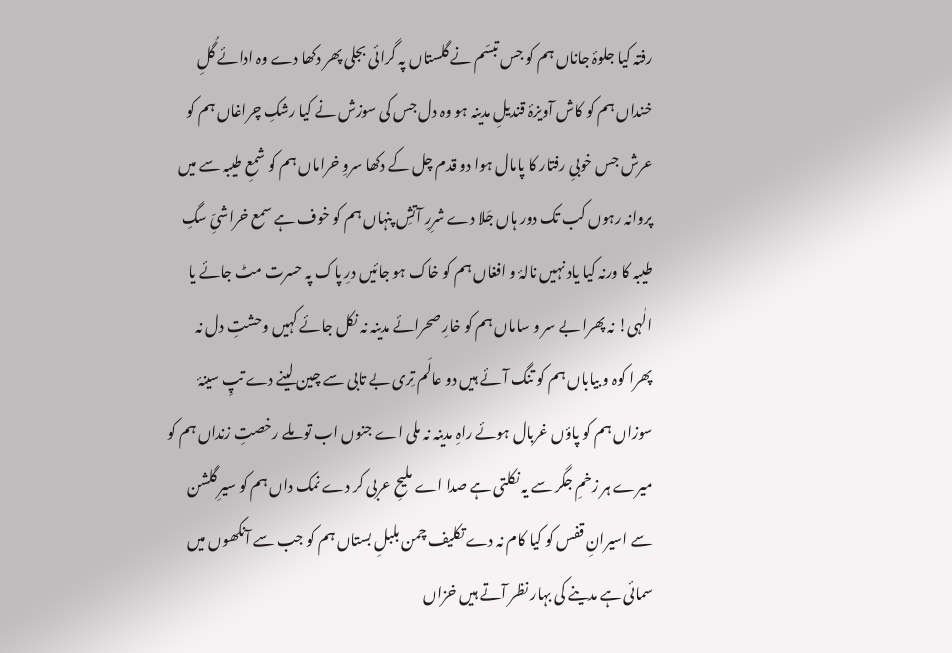رفتہ کیا جلوۂ جاناں ہم کو جس تبسّم نے گلستاں پہ گرائی بجلی پھر دکھا دے وہ ادائے گُلِ خنداں ہم کو کاش آویزۂ قندیلِ مدینہ ہو وہ دل جس کی سوزش نے کیا رشکِ چراغاں ہم کو عرش جس خوبیِ رفتار کا پامال ہوا دو قدم چل کے دکھا سروِ خراماں ہم کو شمعِ طیبہ سے میں پروانہ رہوں کب تک دور ہاں جَلا دے شرِرِ آتشِ پنہاں ہم کو خوف ہے سمع خراشیِّ سگِ طیبہ کا ورنہ کیا یاد نہیں نالۂ و افغاں ہم کو خاک ہو جائیں درِ پاک پہ حسرت مٹ جائے یا الٰہی! نہ پھرا بے سر و ساماں ہم کو خارِ صحرائے مدینہ نہ نکل جائے کہیں وحشتِ دل نہ پھرا کوہ و بیاباں ہم کو تنگ آئے ہیں دو عالَم تِری بے تابی سے چین لینے دے تپِ سینۂ سوزاں ہم کو پاؤں غربال ہوئے راہِ مدینہ نہ ملی اے جنوں اب تو ملے رخصتِ زنداں ہم کو میرے ہر زخمِ جگر سے یہ نکلتی ہے صدا اے ملیحِ عربی کر دے نمک داں ہم کو سیرِ گلشن سے اسیرانِ قفس کو کیا کام نہ دے تکلیف چمن بلبلِ بستاں ہم کو جب سے آنکھوں میں سمائی ہے مدینے کی بہار نظر آتے ہیں خزاں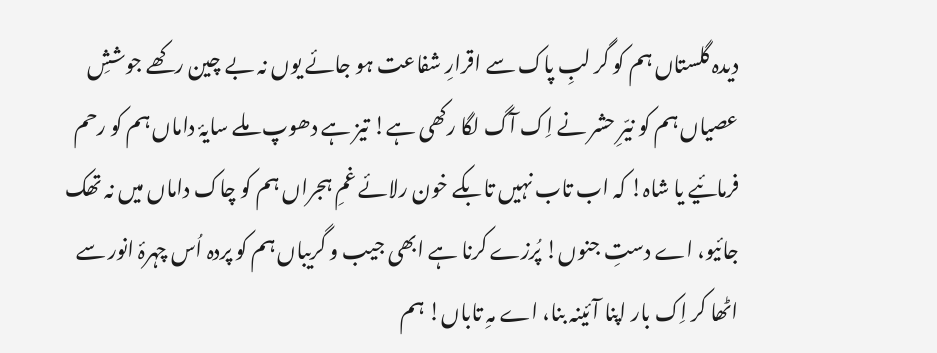دیدہ گلستاں ہم کو گر لبِ پاک سے اقرارِ شفاعت ہو جائے یوں نہ بے چین رکھے جوششِ عصیاں ہم کو نیّرِ حشر نے اِک آگ لگا رکھی ہے! تیز ہے دھوپ ملے سایۂ داماں ہم کو رحم فرمائیے یا شاہ! کہ اب تاب نہیں تابکے خون رلائے غمِ ہجراں ہم کو چاک داماں میں نہ تھک جائیو، اے دستِ جنوں! پُرزے کرنا ہے ابھی جیب و گریباں ہم کو پردہ اُس چہرۂ انور سے اٹھا کر اِک بار اپنا آئینہ بنا، اے مہِ تاباں! ہم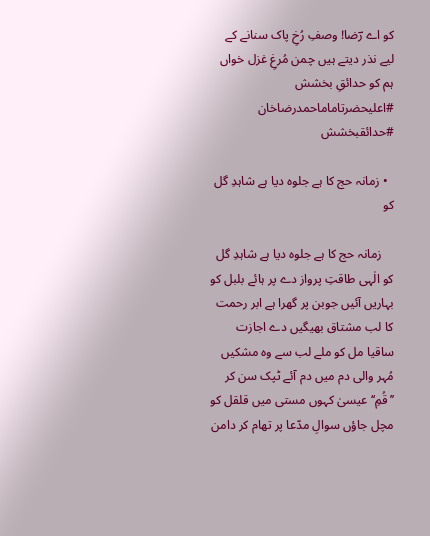کو اے رؔضا! وصفِ رُخِ پاک سنانے کے لیے نذر دیتے ہیں چمن مُرغِ غزل خواں ہم کو حدائقِ بخشش #اعلیحضرتاماماحمدرضاخان #حدائقبخشش

  • زمانہ حج کا ہے جلوہ دیا ہے شاہدِ گل کو

    زمانہ حج کا ہے جلوہ دیا ہے شاہدِ گل کو الٰہی طاقتِ پرواز دے پر ہائے بلبل کو بہاریں آئیں جوبن پر گھرا ہے ابر رحمت کا لب مشتاق بھیگیں دے اجازت ساقیا مل کو ملے لب سے وہ مشکیں مُہر والی دم میں دم آئے ٹپک سن کر ’’قُمِ‘‘ عیسیٰ کہوں مستی میں قلقل کو مچل جاؤں سوالِ مدّعا پر تھام کر دامن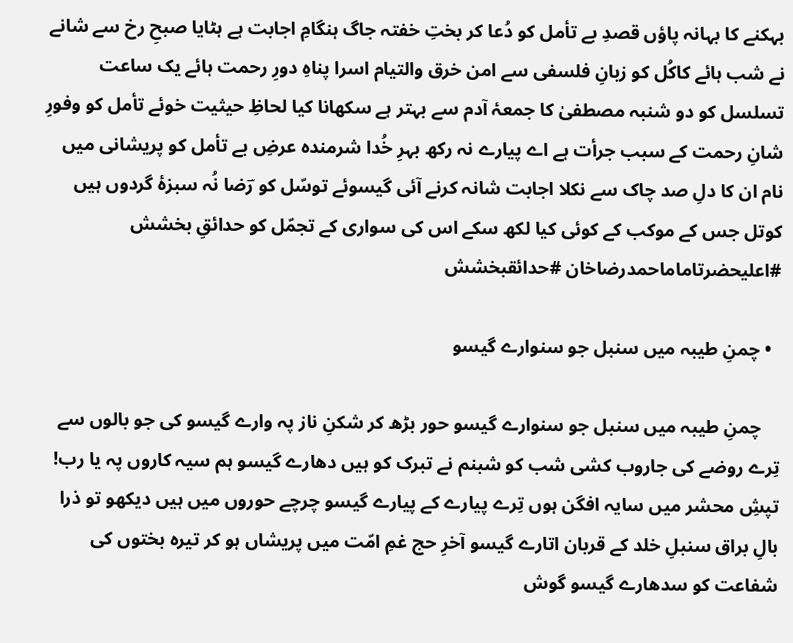بہکنے کا بہانہ پاؤں قصدِ بے تأمل کو دُعا کر بختِ خفتہ جاگ ہنگامِ اجابت ہے ہٹایا صبحِ رخ سے شانے نے شب ہائے کاکُل کو زبانِ فلسفی سے امن خرق والتیام اسرا پناہِ دورِ رحمت ہائے یک ساعت تسلسل کو دو شنبہ مصطفیٰ کا جمعۂ آدم سے بہتر ہے سکھانا کیا لحاظِ حیثیت خوئے تأمل کو وفورِ شانِ رحمت کے سبب جرأت ہے اے پیارے نہ رکھ بہرِ خُدا شرمندہ عرضِ بے تأمل کو پریشانی میں نام ان کا دلِ صد چاک سے نکلا اجابت شانہ کرنے آئی گیسوئے توسّل کو رؔضا نُہ سبزۂ گردوں ہیں کوتل جس کے موکب کے کوئی کیا لکھ سکے اس کی سواری کے تجمّل کو حدائقِ بخشش #اعلیحضرتاماماحمدرضاخان #حدائقبخشش

  • چمنِ طیبہ میں سنبل جو سنوارے گیسو

    چمنِ طیبہ میں سنبل جو سنوارے گیسو حور بڑھ کر شکنِ ناز پہ وارے گیسو کی جو بالوں سے تِرے روضے کی جاروب کشی شب کو شبنم نے تبرک کو ہیں دھارے گیسو ہم سیہ کاروں پہ یا رب! تپشِ محشر میں سایہ افگن ہوں تِرے پیارے کے پیارے گیسو چرچے حوروں میں ہیں دیکھو تو ذرا بالِ براق سنبلِ خلد کے قربان اتارے گیسو آخرِ حج غمِ امّت میں پریشاں ہو کر تیرہ بختوں کی شفاعت کو سدھارے گیسو گوش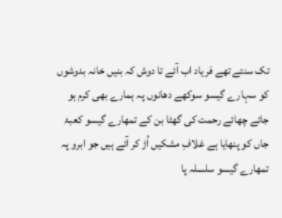تک سنتے تھے فریاد اب آئے تا دوش کہ بنیں خانہ بدوشوں کو سہارے گیسو سوکھے دھانوں پہ ہمارے بھی کرم ہو جائے چھائے رحمت کی گھٹا بن کے تمھارے گیسو کعبۂ جاں کو پنھایا ہے غلافِ مشکیں اُڑ کر آئے ہیں جو ابرو پہ تمھارے گیسو سلسلہ پا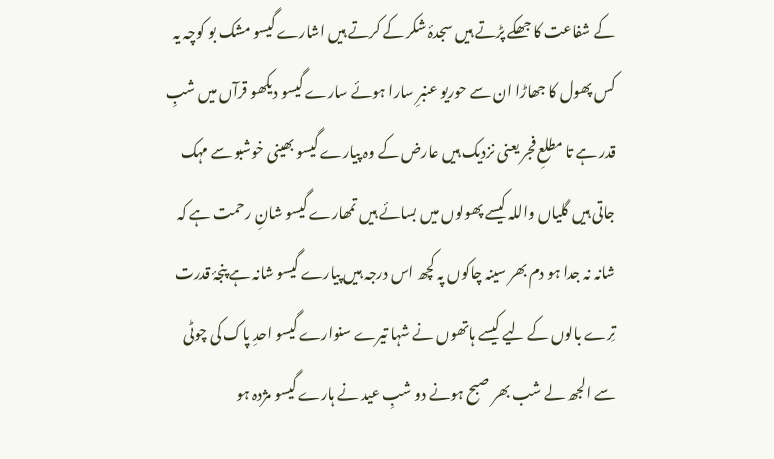کے شفاعت کا جھکے پڑتے ہیں سجدۂ شکر کے کرتے ہیں اشارے گیسو مشک بو کوچہ یہ کس پھول کا جھاڑا ان سے حوریو عنبرِ سارا ہوئے سارے گیسو دیکھو قرآں میں شبِ قدر ہے تا مطلعِ فجر یعنی نزدیک ہیں عارض کے وہ پیارے گیسو بھینی خوشبو سے مہک جاتی ہیں گلیاں واللہ کیسے پھولوں میں بسائے ہیں تمھارے گیسو شانِ رحمت ہے کہ شانہ نہ جدا ہو دم بھر سینہ چاکوں پہ کچھ اس درجہ ہیں پیارے گیسو شانہ ہے پنجۂ قدرت تِرے بالوں کے لیے کیسے ہاتھوں نے شہا تیرے سنوارے گیسو احدِ پاک کی چوٹی سے الجھ لے شب بھر صبح ہونے دو شبِ عید نے ہارے گیسو مژدہ ہو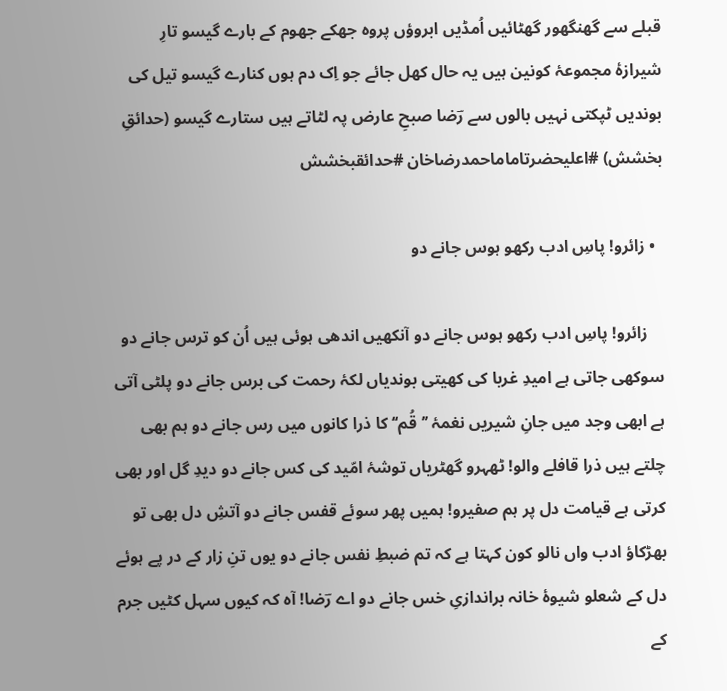قبلے سے گھنگھور گھٹائیں اُمڈیں ابروؤں پروہ جھکے جھوم کے بارے گیسو تارِ شیرازۂ مجموعۂ کونین ہیں یہ حال کھل جائے جو اِک دم ہوں کنارے گیسو تیل کی بوندیں ٹپکتی نہیں بالوں سے رؔضا صبحِ عارض پہ لٹاتے ہیں ستارے گیسو (حدائقِ بخشش) #اعلیحضرتاماماحمدرضاخان #حدائقبخشش

  • زائرو! پاسِ ادب رکھو ہوس جانے دو

    زائرو! پاسِ ادب رکھو ہوس جانے دو آنکھیں اندھی ہوئی ہیں اُن کو ترس جانے دو سوکھی جاتی ہے امیدِ غربا کی کھیتی بوندیاں لکۂ رحمت کی برس جانے دو پلٹی آتی ہے ابھی وجد میں جانِ شیریں نغمۂ ’’قُم‘‘ کا ذرا کانوں میں رس جانے دو ہم بھی چلتے ہیں ذرا قافلے والو! ٹھہرو گھٹریاں توشۂ امّید کی کس جانے دو دیدِ گل اور بھی کرتی ہے قیامت دل پر ہم صفیرو! ہمیں پھر سوئے قفس جانے دو آتشِ دل بھی تو بھڑکاؤ ادب واں نالو کون کہتا ہے کہ تم ضبطِ نفس جانے دو یوں تنِ زار کے در پے ہوئے دل کے شعلو شیوۂ خانہ براندازیِ خس جانے دو اے رؔضا! آہ کہ کیوں سہل کٹیں جرم کے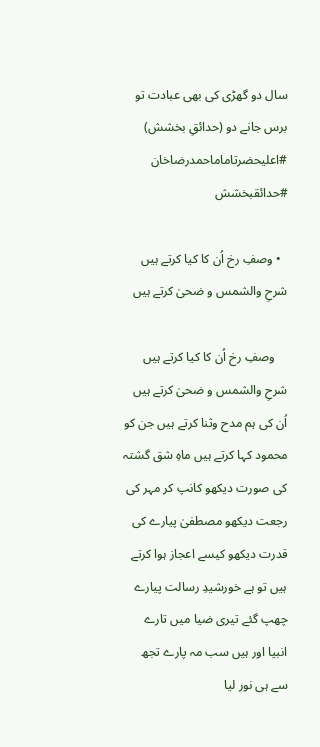سال دو گھڑی کی بھی عبادت تو برس جانے دو (حدائقِ بخشش) #اعلیحضرتاماماحمدرضاخان #حدائقبخشش

  • وصفِ رخ اُن کا کیا کرتے ہیں شرحِ والشمس و ضحیٰ کرتے ہیں

    وصفِ رخ اُن کا کیا کرتے ہیں شرحِ والشمس و ضحیٰ کرتے ہیں اُن کی ہم مدح وثنا کرتے ہیں جن کو محمود کہا کرتے ہیں ماہِ شق گشتہ کی صورت دیکھو کانپ کر مہر کی رجعت دیکھو مصطفیٰ پیارے کی قدرت دیکھو کیسے اعجاز ہوا کرتے ہیں تو ہے خورشیدِ رسالت پیارے چھپ گئے تیری ضیا میں تارے انبیا اور ہیں سب مہ پارے تجھ سے ہی نور لیا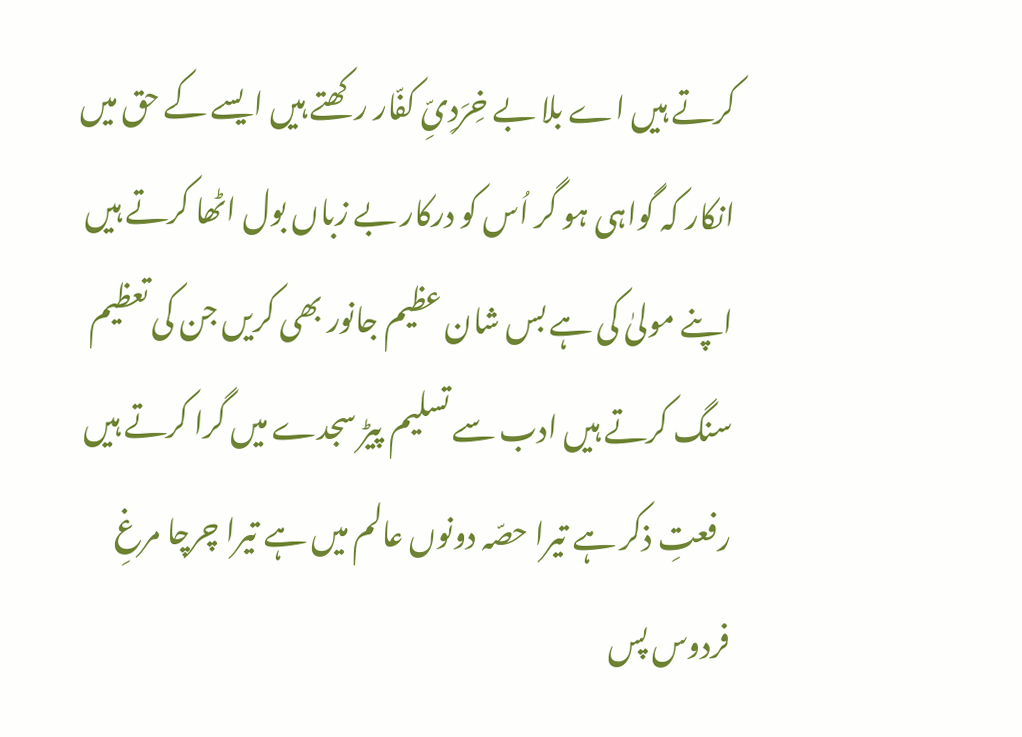کرتے ہیں اے بلا بے خِرَدِیِّ کفّار رکھتے ہیں ایسے کے حق میں انکار کہ گواہی ہو گر اُس کو درکار بے زباں بول اٹھا کرتے ہیں اپنے مولیٰ کی ہے بس شان عظیم جانور بھی کریں جن کی تعظیم سنگ کرتے ہیں ادب سے تسلیم پیڑ سجدے میں گرا کرتے ہیں رفعتِ ذکر ہے تیرا حصّہ دونوں عالم میں ہے تیرا چرچا مرغِ فردوس پس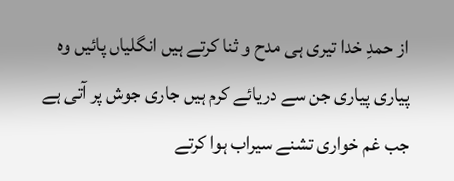از حمدِ خدا تیری ہی مدح و ثنا کرتے ہیں انگلیاں پائیں وہ پیاری پیاری جن سے دریائے کرم ہیں جاری جوش پر آتی ہے جب غم خواری تشنے سیراب ہوا کرتے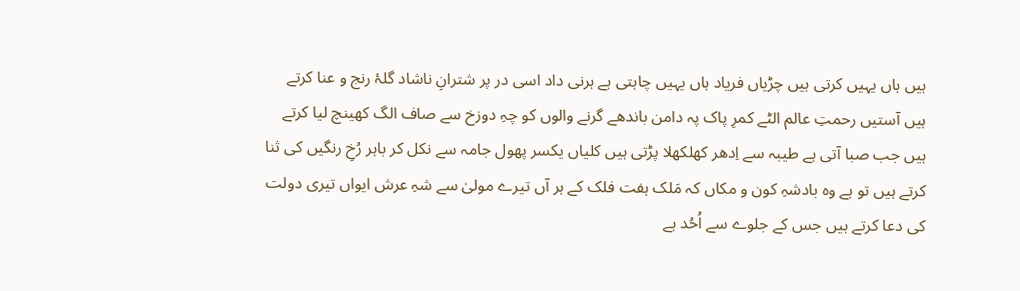ہیں ہاں یہیں کرتی ہیں چڑیاں فریاد ہاں یہیں چاہتی ہے ہرنی داد اسی در پر شترانِ ناشاد گلۂ رنج و عنا کرتے ہیں آستیں رحمتِ عالم الٹے کمرِ پاک پہ دامن باندھے گرنے والوں کو چہِ دوزخ سے صاف الگ کھینچ لیا کرتے ہیں جب صبا آتی ہے طیبہ سے اِدھر کھلکھلا پڑتی ہیں کلیاں یکسر پھول جامہ سے نکل کر باہر رُخِ رنگیں کی ثنا کرتے ہیں تو ہے وہ بادشہِ کون و مکاں کہ مَلک ہفت فلک کے ہر آں تیرے مولیٰ سے شہِ عرش ایواں تیری دولت کی دعا کرتے ہیں جس کے جلوے سے اُحُد ہے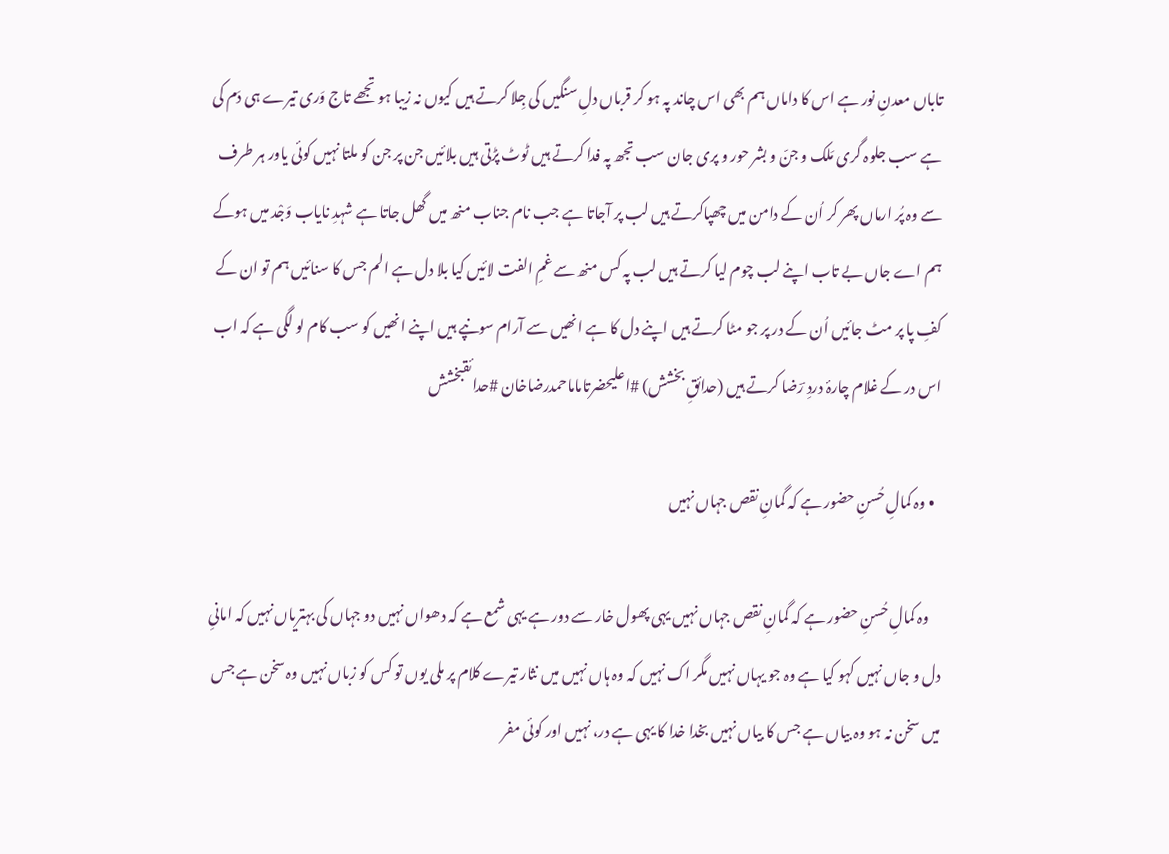تاباں معدنِ نور ہے اس کا داماں ہم بھی اس چاند پہ ہو کر قرباں دلِ سنگیں کی جِلا کرتے ہیں کیوں نہ زیبا ہو تجھے تاج وَری تیرے ہی دَم کی ہے سب جلوہ گری مَلک و جنّ و بشر حور و پری جان سب تجھ پہ فدا کرتے ہیں ٹوٹ پڑتی ہیں بلائیں جن پر جن کو ملتا نہیں کوئی یاور ہر طرف سے وہ پُر ارماں پھر کر اُن کے دامن میں چھپاکرتے ہیں لب پر آجاتا ہے جب نام جناب منھ میں گھل جاتا ہے شہدِ نایاب وَجْد میں ہوکے ہم اے جاں بے تاب اپنے لب چوم لیا کرتے ہیں لب پہ کس منھ سے غمِ الفت لائیں کیا بلا دل ہے الم جس کا سنائیں ہم تو ان کے کفِ پا پر مٹ جائیں اُن کے در پر جو مٹا کرتے ہیں اپنے دل کا ہے انھیں سے آرام سونپے ہیں اپنے انھیں کو سب کام لو لگی ہے کہ اب اس در کے غلام چارۂ دردِ رؔضا کرتے ہیں (حدائقِ بخشش) #اعلیحضرتاماماحمدرضاخان #حدائقبخشش

  • وہ کمالِ حُسنِ حضور ہے کہ گمانِ نقص جہاں نہیں

    وہ کمالِ حُسنِ حضور ہے کہ گمانِ نقص جہاں نہیں یہی پھول خار سے دور ہے یہی شمع ہے کہ دھواں نہیں دو جہاں کی بہتریاں نہیں کہ امانیِ دل و جاں نہیں کہو کیا ہے وہ جو یہاں نہیں مگر اک نہیں کہ وہ ہاں نہیں میں نثار تیرے کلام پر ملی یوں تو کس کو زباں نہیں وہ سخن ہے جس میں سخن نہ ہو وہ بیاں ہے جس کا بیاں نہیں بخدا خدا کا یہی ہے در، نہیں اور کوئی مفر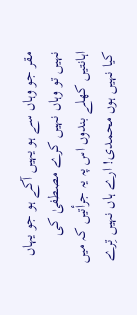مقر جو وہاں سے ہو یہیں آکے ہو جو یہاں نہیں تو وہاں نہیں کرے مصطفیٰ کی اہانتیں کھلے بندوں اس پہ یہ جرأتیں کہ میں کیا نہیں ہوں محمدی! ارے ہاں نہیں تِرے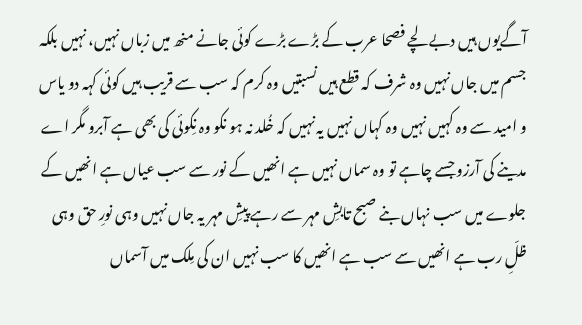آگےیوں ہیں دبے لچے فصحا عرب کے بڑے بڑے کوئی جانے منھ میں زباں نہیں، نہیں بلکہ جسم میں جاں نہیں وہ شرف کہ قطع ہیں نسبتیں وہ کرم کہ سب سے قریب ہیں کوئی کہہ دو یاس و امید سے وہ کہیں نہیں وہ کہاں نہیں یہ نہیں کہ خُلد نہ ہو نکو وہ نِکوئی کی بھی ہے آبرو مگر اے مدینے کی آرزو جسے چاہے تو وہ سماں نہیں ہے انھیں کے نور سے سب عیاں ہے انھیں کے جلوے میں سب نہاں بنے صبح تابشِ مہر سے رہے پیشِ مہر یہ جاں نہیں وہی نورِ حق وہی ظلِّ رب ہے انھیں سے سب ہے انھیں کا سب نہیں ان کی مِلک میں آسماں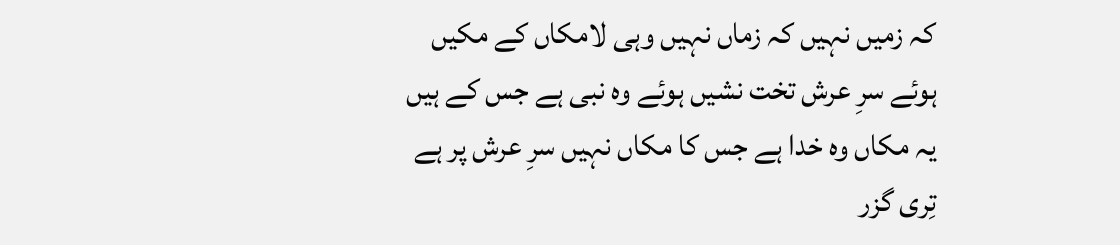کہ زمیں نہیں کہ زماں نہیں وہی لامکاں کے مکیں ہوئے سرِ عرش تخت نشیں ہوئے وہ نبی ہے جس کے ہیں یہ مکاں وہ خدا ہے جس کا مکاں نہیں سرِ عرش پر ہے تِری گزر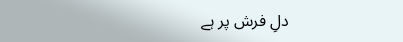دلِ فرش پر ہے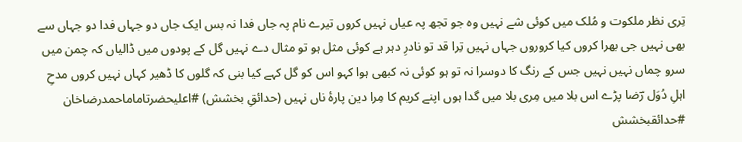تِری نظر ملکوت و مُلک میں کوئی شے نہیں وہ جو تجھ پہ عیاں نہیں کروں تیرے نام پہ جاں فدا نہ بس ایک جاں دو جہاں فدا دو جہاں سے بھی نہیں جی بھرا کروں کیا کروروں جہاں نہیں تِرا قد تو نادرِ دہر ہے کوئی مثل ہو تو مثال دے نہیں گل کے پودوں میں ڈالیاں کہ چمن میں سرو چماں نہیں نہیں جس کے رنگ کا دوسرا نہ تو ہو کوئی نہ کبھی ہوا کہو اس کو گل کہے کیا بنی کہ گلوں کا ڈھیر کہاں نہیں کروں مدحِ اہلِ دُوَل رؔضا پڑے اس بلا میں مِری بلا میں گدا ہوں اپنے کریم کا مِرا دین پارۂ ناں نہیں (حدائقِ بخشش) #اعلیحضرتاماماحمدرضاخان #حدائقبخشش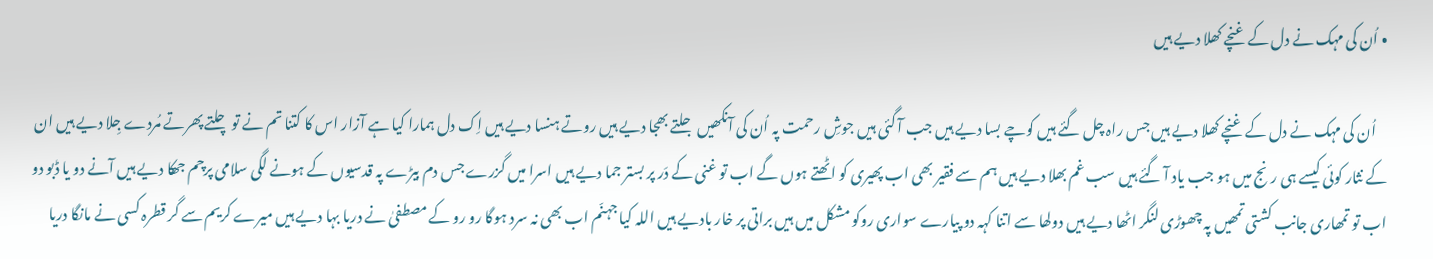• اُن کی مہک نے دل کے غنچے کھلا دیے ہیں

    اُن کی مہک نے دل کے غنچے کھلا دیے ہیں جس راہ چل گئے ہیں کوچے بسا دیے ہیں جب آ گئی ہیں جوشِ رحمت پہ اُن کی آنکھیں جلتے بھجا دیے ہیں روتے ہنسا دیے ہیں اِک دل ہمارا کیا ہے آزار اس کا کتنا تم نے تو چلتے پھرتے مُردے جِلا دیے ہیں ان کے نثار کوئی کیسے ہی رنج میں ہو جب یاد آ گئے ہیں سب غم بھلا دیے ہیں ہم سے فقیر بھی اب پھیری کو اٹھتے ہوں گے اب تو غنی کے دَر پر بستر جما دیے ہیں اسرا میں گزرے جس دم بیڑے پہ قدسیوں کے ہونے لگی سلامی پرچم جھکا دیے ہیں آنے دو یا ڈبو دو اب تو تمھاری جانب کشتی تمھیں پہ چھوڑی لنگر اٹھا دیے ہیں دولھا سے اتنا کہہ دو پیارے سواری روکو مشکل میں ہیں براتی پر خار بادیے ہیں اللہ کیا جہنّم اب بھی نہ سرد ہوگا رو رو کے مصطفیٰ نے دریا بہا دیے ہیں میرے کریم سے گر قطرہ کسی نے مانگا دریا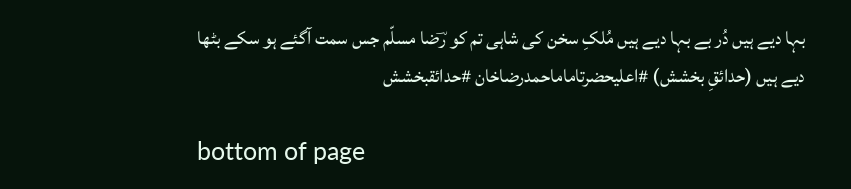بہا دیے ہیں دُر بے بہا دیے ہیں مُلکِ سخن کی شاہی تم کو رؔضا مسلّم جس سمت آگئے ہو سکے بٹھا دیے ہیں (حدائقِ بخشش) #اعلیحضرتاماماحمدرضاخان #حدائقبخشش

bottom of page